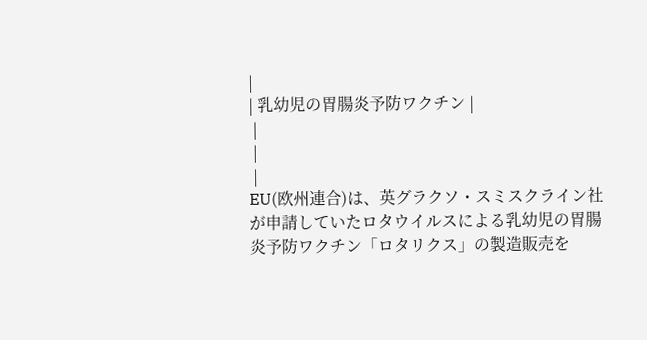|
| 乳幼児の胃腸炎予防ワクチン |
 |
 |
 |
EU(欧州連合)は、英グラクソ・スミスクライン社が申請していたロタウイルスによる乳幼児の胃腸炎予防ワクチン「ロタリクス」の製造販売を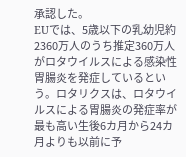承認した。
EUでは、5歳以下の乳幼児約2360万人のうち推定360万人がロタウイルスによる感染性胃腸炎を発症しているという。ロタリクスは、ロタウイルスによる胃腸炎の発症率が最も高い生後6カ月から24カ月よりも以前に予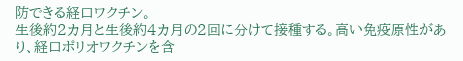防できる経口ワクチン。
生後約2カ月と生後約4カ月の2回に分けて接種する。高い免疫原性があり、経口ポリオワクチンを含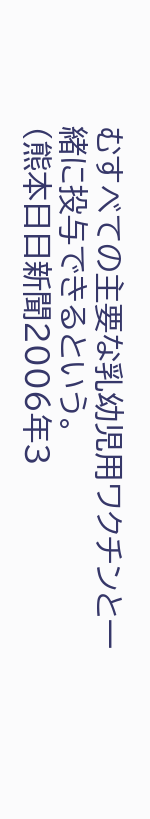むすべての主要な乳幼児用ワクチンと一緒に投与できるという。
(熊本日日新聞2006年3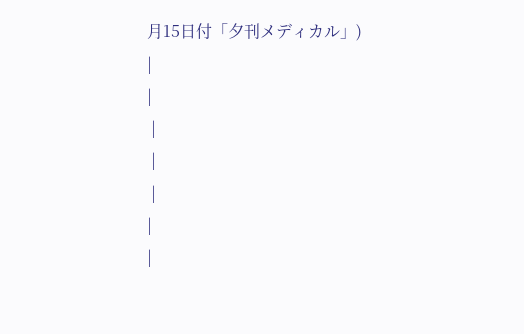月15日付「夕刊メディカル」) |
|
 |
 |
 |
|
|